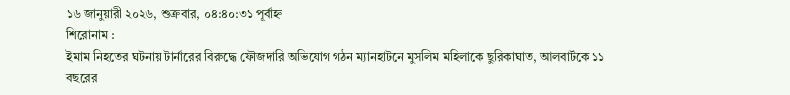১৬ জানুয়ারী ২০২৬, শুক্রবার, ০৪:৪০:৩১ পূর্বাহ্ন
শিরোনাম :
ইমাম নিহতের ঘটনায় টার্নারের বিরুদ্ধে ফৌজদারি অভিযোগ গঠন ম্যানহাটনে মুসলিম মহিলাকে ছুরিকাঘাত, আলবার্টকে ১১ বছরের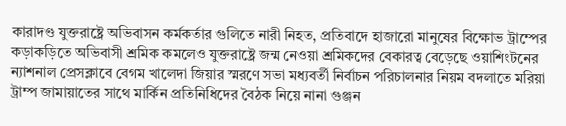কারাদণ্ড যুক্তরাষ্ট্রে অভিবাসন কর্মকর্তার গুলিতে নারী নিহত, প্রতিবাদে হাজারো মানুষের বিক্ষোভ ট্রাম্পের কড়াকড়িতে অভিবাসী শ্রমিক কমলেও যুক্তরাষ্ট্রে জন্ম নেওয়া শ্রমিকদের বেকারত্ব বেড়েছে ওয়াশিংটনের ন‍্যাশনাল প্রেসক্লাবে বেগম খালেদা জিয়ার স্মরণে সভা মধ্যবর্তী নির্বাচন পরিচালনার নিয়ম বদলাতে মরিয়া ট্রাম্প জামায়াতের সাথে মার্কিন প্রতিনিধিদের বৈঠক নিয়ে নানা গুঞ্জন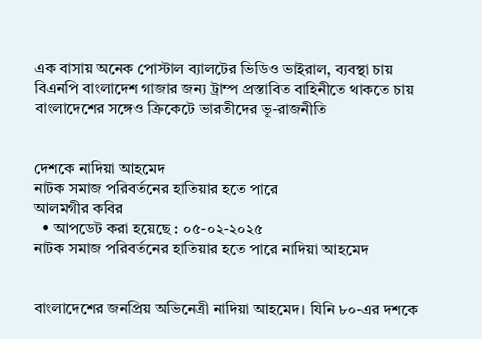এক বাসায় অনেক পোস্টাল ব্যালটের ভিডিও ভাইরাল, ব্যবস্থা চায় বিএনপি বাংলাদেশ গাজার জন্য ট্রাম্প প্রস্তাবিত বাহিনীতে থাকতে চায় বাংলাদেশের সঙ্গেও ক্রিকেটে ভারতীদের ভূ-রাজনীতি


দেশকে নাদিয়া আহমেদ
নাটক সমাজ পরিবর্তনের হাতিয়ার হতে পারে
আলমগীর কবির
  • আপডেট করা হয়েছে : ০৫-০২-২০২৫
নাটক সমাজ পরিবর্তনের হাতিয়ার হতে পারে নাদিয়া আহমেদ


বাংলাদেশের জনপ্রিয় অভিনেত্রী নাদিয়া আহমেদ। যিনি ৮০-এর দশকে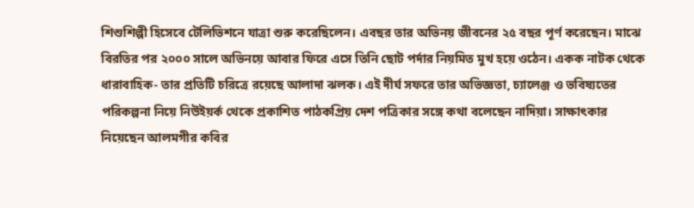শিশুশিল্পী হিসেবে টেলিভিশনে যাত্রা শুরু করেছিলেন। এবছর তার অভিনয় জীবনের ২৫ বছর পূর্ণ করেছেন। মাঝে বিরতির পর ২০০০ সালে অভিনয়ে আবার ফিরে এসে তিনি ছোট পর্দার নিয়মিত মুখ হয়ে ওঠেন। একক নাটক থেকে ধারাবাহিক- তার প্রতিটি চরিত্রে রয়েছে আলাদা ঝলক। এই দীর্ঘ সফরে তার অভিজ্ঞতা, চ্যালেঞ্জ ও ভবিষ্যতের পরিকল্পনা নিয়ে নিউইয়র্ক থেকে প্রকাশিত পাঠকপ্রিয় দেশ পত্রিকার সঙ্গে কথা বলেছেন নাদিয়া। সাক্ষাৎকার নিয়েছেন আলমগীর কবির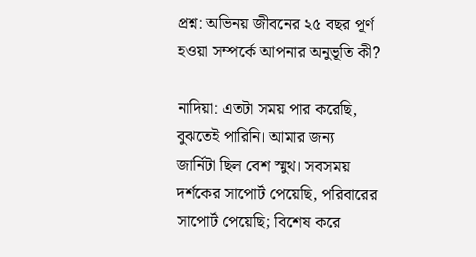প্রশ্ন: অভিনয় জীবনের ২৫ বছর পূর্ণ হওয়া সম্পর্কে আপনার অনুভূতি কী?

নাদিয়া: এতটা সময় পার করেছি, বুঝতেই পারিনি। আমার জন্য জার্নিটা ছিল বেশ স্মুথ। সবসময় দর্শকের সাপোর্ট পেয়েছি, পরিবারের সাপোর্ট পেয়েছি; বিশেষ করে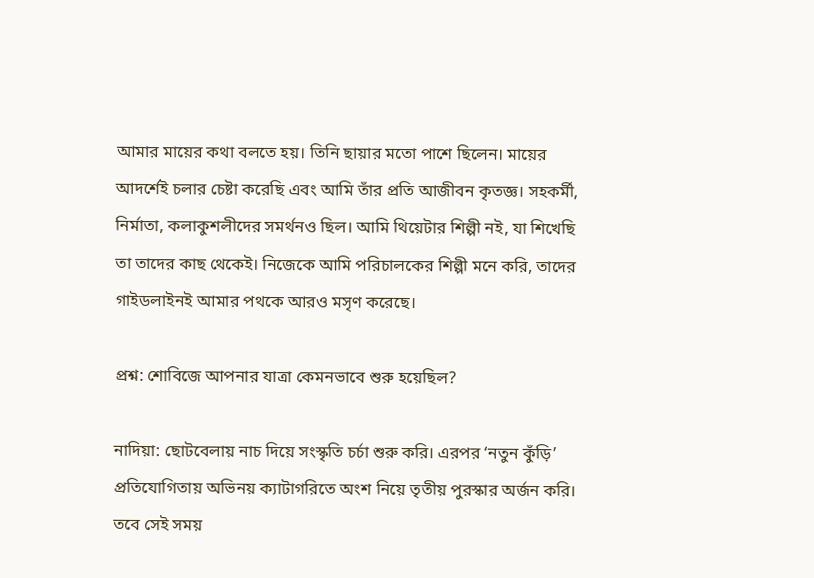আমার মায়ের কথা বলতে হয়। তিনি ছায়ার মতো পাশে ছিলেন। মায়ের আদর্শেই চলার চেষ্টা করেছি এবং আমি তাঁর প্রতি আজীবন কৃতজ্ঞ। সহকর্মী, নির্মাতা, কলাকুশলীদের সমর্থনও ছিল। আমি থিয়েটার শিল্পী নই, যা শিখেছি তা তাদের কাছ থেকেই। নিজেকে আমি পরিচালকের শিল্পী মনে করি, তাদের গাইডলাইনই আমার পথকে আরও মসৃণ করেছে।

প্রশ্ন: শোবিজে আপনার যাত্রা কেমনভাবে শুরু হয়েছিল?

নাদিয়া: ছোটবেলায় নাচ দিয়ে সংস্কৃতি চর্চা শুরু করি। এরপর ‘নতুন কুঁড়ি’ প্রতিযোগিতায় অভিনয় ক্যাটাগরিতে অংশ নিয়ে তৃতীয় পুরস্কার অর্জন করি। তবে সেই সময়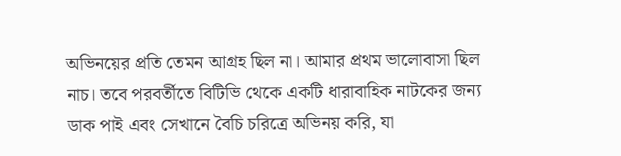অভিনয়ের প্রতি তেমন আগ্রহ ছিল না। আমার প্রথম ভালোবাসা ছিল নাচ। তবে পরবর্তীতে বিটিভি থেকে একটি ধারাবাহিক নাটকের জন্য ডাক পাই এবং সেখানে বৈচি চরিত্রে অভিনয় করি, যা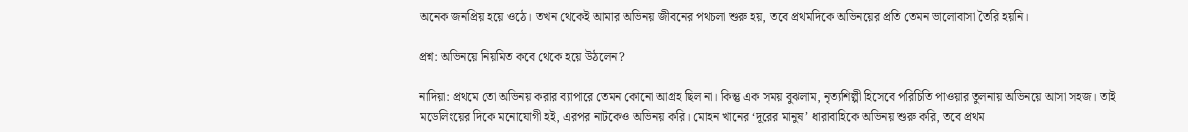অনেক জনপ্রিয় হয়ে ওঠে। তখন থেকেই আমার অভিনয় জীবনের পথচলা শুরু হয়, তবে প্রথমদিকে অভিনয়ের প্রতি তেমন ভালোবাসা তৈরি হয়নি।

প্রশ্ন: অভিনয়ে নিয়মিত কবে থেকে হয়ে উঠলেন?

নাদিয়া: প্রথমে তো অভিনয় করার ব্যাপারে তেমন কোনো আগ্রহ ছিল না। কিন্তু এক সময় বুঝলাম, নৃত্যশিল্পী হিসেবে পরিচিতি পাওয়ার তুলনায় অভিনয়ে আসা সহজ। তাই মডেলিংয়ের দিকে মনোযোগী হই, এরপর নাটকেও অভিনয় করি। মোহন খানের ‘দূরের মানুষ’ ধারাবাহিকে অভিনয় শুরু করি, তবে প্রথম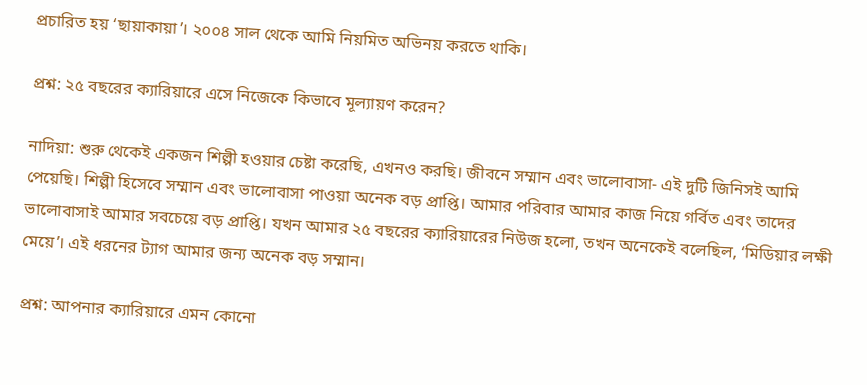প্রচারিত হয় ‘ছায়াকায়া’। ২০০৪ সাল থেকে আমি নিয়মিত অভিনয় করতে থাকি।

প্রশ্ন: ২৫ বছরের ক্যারিয়ারে এসে নিজেকে কিভাবে মূল্যায়ণ করেন?

নাদিয়া: শুরু থেকেই একজন শিল্পী হওয়ার চেষ্টা করেছি, এখনও করছি। জীবনে সম্মান এবং ভালোবাসা- এই দুটি জিনিসই আমি পেয়েছি। শিল্পী হিসেবে সম্মান এবং ভালোবাসা পাওয়া অনেক বড় প্রাপ্তি। আমার পরিবার আমার কাজ নিয়ে গর্বিত এবং তাদের ভালোবাসাই আমার সবচেয়ে বড় প্রাপ্তি। যখন আমার ২৫ বছরের ক্যারিয়ারের নিউজ হলো, তখন অনেকেই বলেছিল, ‘মিডিয়ার লক্ষী মেয়ে’। এই ধরনের ট্যাগ আমার জন্য অনেক বড় সম্মান।

প্রশ্ন: আপনার ক্যারিয়ারে এমন কোনো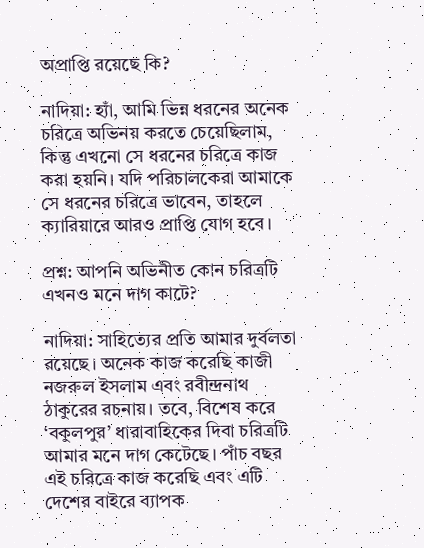অপ্রাপ্তি রয়েছে কি?

নাদিয়া: হ্যাঁ, আমি ভিন্ন ধরনের অনেক চরিত্রে অভিনয় করতে চেয়েছিলাম, কিন্তু এখনো সে ধরনের চরিত্রে কাজ করা হয়নি। যদি পরিচালকেরা আমাকে সে ধরনের চরিত্রে ভাবেন, তাহলে ক্যারিয়ারে আরও প্রাপ্তি যোগ হবে।

প্রশ্ন: আপনি অভিনীত কোন চরিত্রটি এখনও মনে দাগ কাটে?

নাদিয়া: সাহিত্যের প্রতি আমার দুর্বলতা রয়েছে। অনেক কাজ করেছি কাজী নজরুল ইসলাম এবং রবীন্দ্রনাথ ঠাকুরের রচনায়। তবে, বিশেষ করে ‘বকুলপুর’ ধারাবাহিকের দিবা চরিত্রটি আমার মনে দাগ কেটেছে। পাঁচ বছর এই চরিত্রে কাজ করেছি এবং এটি দেশের বাইরে ব্যাপক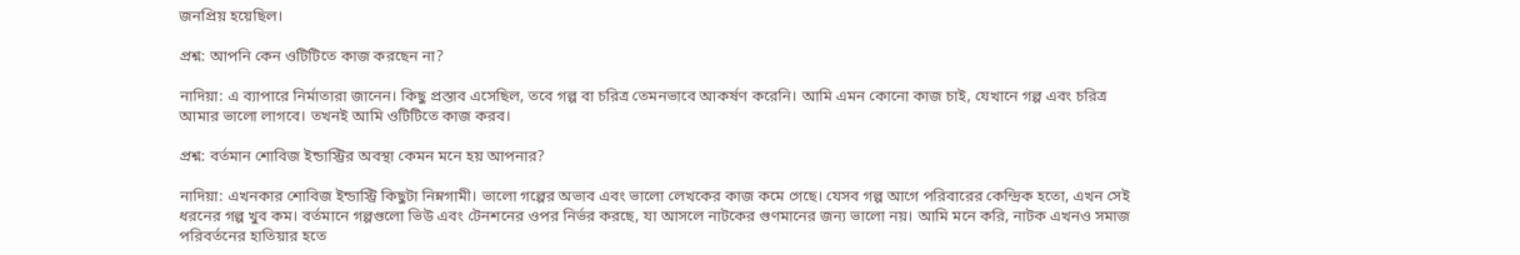জনপ্রিয় হয়েছিল।

প্রশ্ন: আপনি কেন ওটিটিতে কাজ করছেন না?

নাদিয়া: এ ব্যাপারে নির্মাতারা জানেন। কিছু প্রস্তাব এসেছিল, তবে গল্প বা চরিত্র তেমনভাবে আকর্ষণ করেনি। আমি এমন কোনো কাজ চাই, যেখানে গল্প এবং চরিত্র আমার ভালো লাগবে। তখনই আমি ওটিটিতে কাজ করব।

প্রশ্ন: বর্তমান শোবিজ ইন্ডাস্ট্রির অবস্থা কেমন মনে হয় আপনার?

নাদিয়া: এখনকার শোবিজ ইন্ডাস্ট্রি কিছুটা নিম্নগামী। ভালো গল্পের অভাব এবং ভালো লেখকের কাজ কমে গেছে। যেসব গল্প আগে পরিবারের কেন্দ্রিক হতো, এখন সেই ধরনের গল্প খুব কম। বর্তমানে গল্পগুলো ভিউ এবং টেনশনের ওপর নির্ভর করছে, যা আসলে নাটকের গুণমানের জন্য ভালো নয়। আমি মনে করি, নাটক এখনও সমাজ পরিবর্তনের হাতিয়ার হতে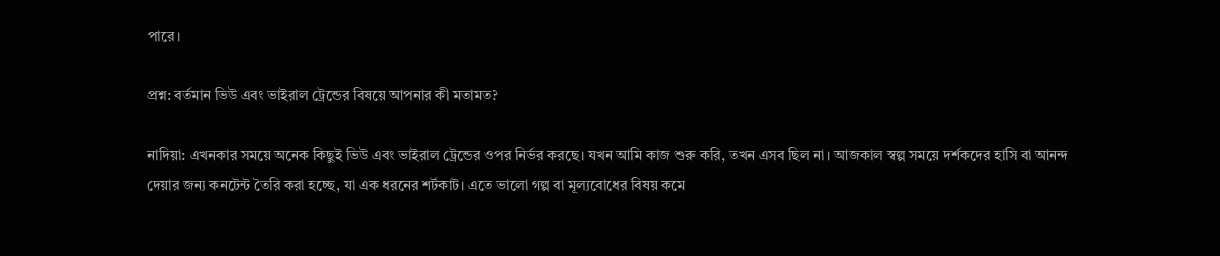পারে।

প্রশ্ন: বর্তমান ভিউ এবং ভাইরাল ট্রেন্ডের বিষয়ে আপনার কী মতামত?

নাদিয়া: এখনকার সময়ে অনেক কিছুই ভিউ এবং ভাইরাল ট্রেন্ডের ওপর নির্ভর করছে। যখন আমি কাজ শুরু করি, তখন এসব ছিল না। আজকাল স্বল্প সময়ে দর্শকদের হাসি বা আনন্দ দেয়ার জন্য কনটেন্ট তৈরি করা হচ্ছে, যা এক ধরনের শর্টকাট। এতে ভালো গল্প বা মূল্যবোধের বিষয় কমে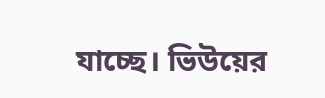যাচ্ছে। ভিউয়ের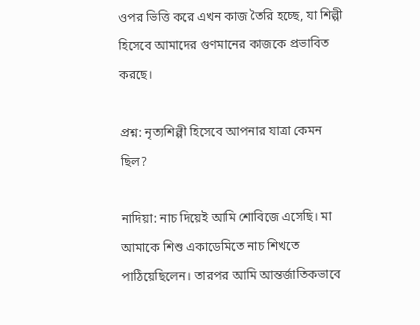ওপর ভিত্তি করে এখন কাজ তৈরি হচ্ছে, যা শিল্পী হিসেবে আমাদের গুণমানের কাজকে প্রভাবিত করছে।

প্রশ্ন: নৃত্যশিল্পী হিসেবে আপনার যাত্রা কেমন ছিল?

নাদিয়া: নাচ দিয়েই আমি শোবিজে এসেছি। মা আমাকে শিশু একাডেমিতে নাচ শিখতে পাঠিয়েছিলেন। তারপর আমি আন্তর্জাতিকভাবে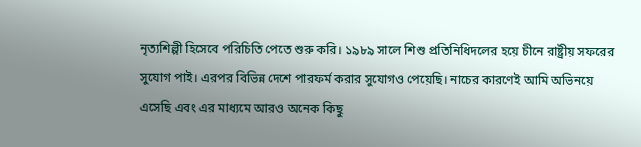নৃত্যশিল্পী হিসেবে পরিচিতি পেতে শুরু করি। ১৯৮৯ সালে শিশু প্রতিনিধিদলের হয়ে চীনে রাষ্ট্রীয় সফরের সুযোগ পাই। এরপর বিভিন্ন দেশে পারফর্ম করার সুযোগও পেয়েছি। নাচের কারণেই আমি অভিনয়ে এসেছি এবং এর মাধ্যমে আরও অনেক কিছু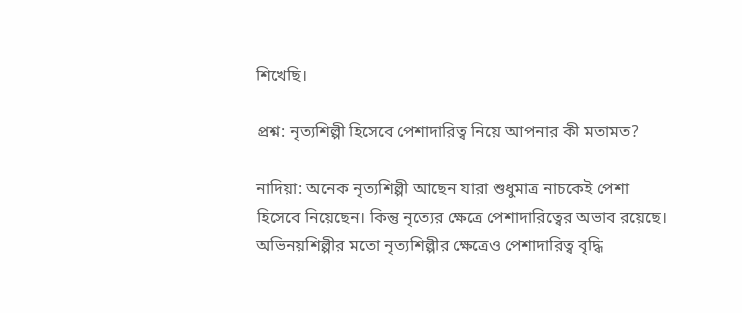শিখেছি।

প্রশ্ন: নৃত্যশিল্পী হিসেবে পেশাদারিত্ব নিয়ে আপনার কী মতামত?

নাদিয়া: অনেক নৃত্যশিল্পী আছেন যারা শুধুমাত্র নাচকেই পেশা হিসেবে নিয়েছেন। কিন্তু নৃত্যের ক্ষেত্রে পেশাদারিত্বের অভাব রয়েছে। অভিনয়শিল্পীর মতো নৃত্যশিল্পীর ক্ষেত্রেও পেশাদারিত্ব বৃদ্ধি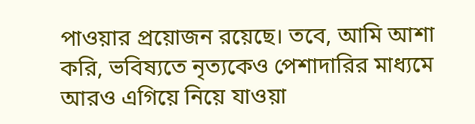পাওয়ার প্রয়োজন রয়েছে। তবে, আমি আশা করি, ভবিষ্যতে নৃত্যকেও পেশাদারির মাধ্যমে আরও এগিয়ে নিয়ে যাওয়া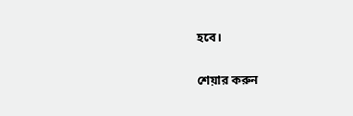হবে।

শেয়ার করুন